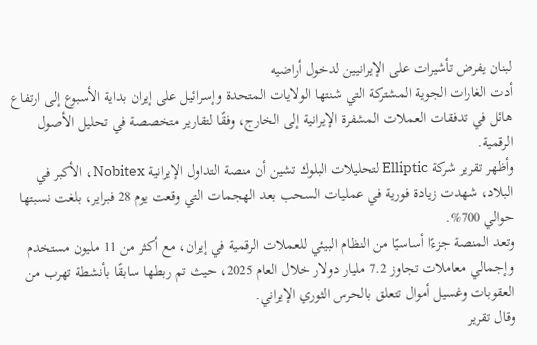لبنان يفرض تأشيرات على الإيرانيين لدخول أراضيه
أدت الغارات الجوية المشتركة التي شنتها الولايات المتحدة وإسرائيل على إيران بداية الأسبوع إلى ارتفاع هائل في تدفقات العملات المشفرة الإيرانية إلى الخارج، وفقًا لتقارير متخصصة في تحليل الأصول الرقمية.
وأظهر تقرير شركة Elliptic لتحليلات البلوك تشين أن منصة التداول الإيرانية Nobitex، الأكبر في البلاد، شهدت زيادة فورية في عمليات السحب بعد الهجمات التي وقعت يوم 28 فبراير، بلغت نسبتها حوالي 700%.
وتعد المنصة جزءًا أساسيًا من النظام البيئي للعملات الرقمية في إيران، مع أكثر من 11 مليون مستخدم وإجمالي معاملات تجاوز 7.2 مليار دولار خلال العام 2025، حيث تم ربطها سابقًا بأنشطة تهرب من العقوبات وغسيل أموال تتعلق بالحرس الثوري الإيراني.
وقال تقرير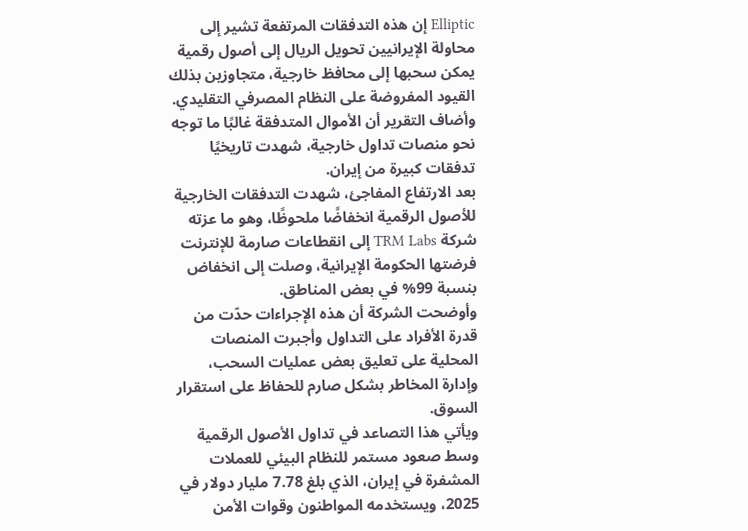Elliptic إن هذه التدفقات المرتفعة تشير إلى محاولة الإيرانيين تحويل الريال إلى أصول رقمية يمكن سحبها إلى محافظ خارجية، متجاوزين بذلك القيود المفروضة على النظام المصرفي التقليدي.
وأضاف التقرير أن الأموال المتدفقة غالبًا ما توجه نحو منصات تداول خارجية، شهدت تاريخيًا تدفقات كبيرة من إيران.
بعد الارتفاع المفاجئ، شهدت التدفقات الخارجية للأصول الرقمية انخفاضًا ملحوظًا، وهو ما عزته شركة TRM Labs إلى انقطاعات صارمة للإنترنت فرضتها الحكومة الإيرانية، وصلت إلى انخفاض بنسبة 99% في بعض المناطق.
وأوضحت الشركة أن هذه الإجراءات حدّت من قدرة الأفراد على التداول وأجبرت المنصات المحلية على تعليق بعض عمليات السحب، وإدارة المخاطر بشكل صارم للحفاظ على استقرار السوق.
ويأتي هذا التصاعد في تداول الأصول الرقمية وسط صعود مستمر للنظام البيئي للعملات المشفرة في إيران، الذي بلغ 7.78 مليار دولار في 2025، ويستخدمه المواطنون وقوات الأمن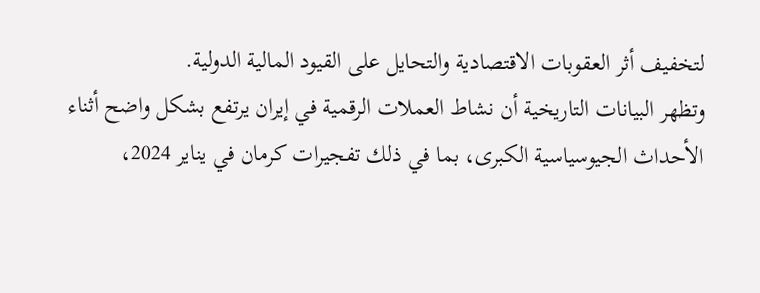لتخفيف أثر العقوبات الاقتصادية والتحايل على القيود المالية الدولية.
وتظهر البيانات التاريخية أن نشاط العملات الرقمية في إيران يرتفع بشكل واضح أثناء الأحداث الجيوسياسية الكبرى، بما في ذلك تفجيرات كرمان في يناير 2024،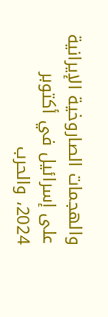والهجمات الصاروخية الإيرانية على إسرائيل في أكتوبر 2024، والحرب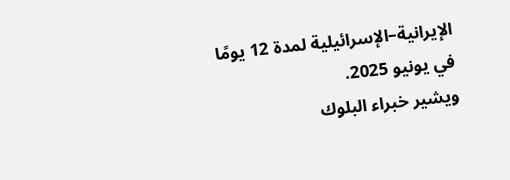الإيرانية–الإسرائيلية لمدة 12 يومًا في يونيو 2025.
ويشير خبراء البلوك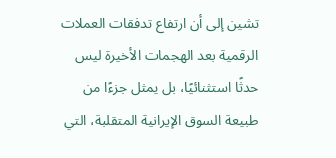تشين إلى أن ارتفاع تدفقات العملات الرقمية بعد الهجمات الأخيرة ليس حدثًا استثنائيًا، بل يمثل جزءًا من طبيعة السوق الإيرانية المتقلبة، التي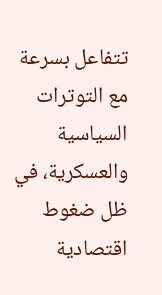تتفاعل بسرعة مع التوترات السياسية والعسكرية، في ظل ضغوط اقتصادية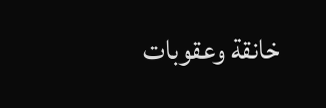خانقة وعقوبات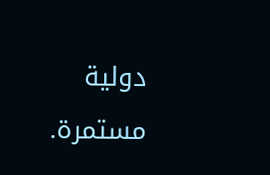دولية مستمرة.